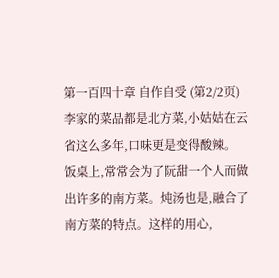第一百四十章 自作自受 (第2/2页)
李家的菜品都是北方菜,小姑姑在云省这么多年,口味更是变得酸辣。
饭桌上,常常会为了阮甜一个人而做出许多的南方菜。炖汤也是,融合了南方菜的特点。这样的用心,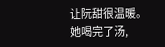让阮甜很温暖。
她喝完了汤,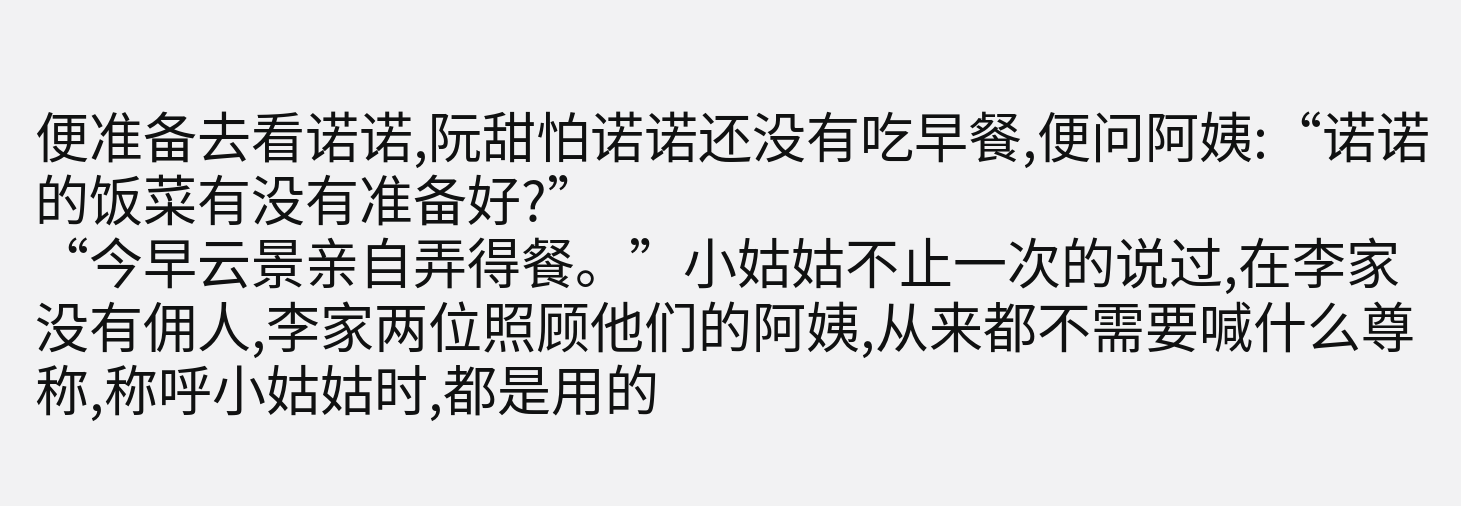便准备去看诺诺,阮甜怕诺诺还没有吃早餐,便问阿姨:“诺诺的饭菜有没有准备好?”
“今早云景亲自弄得餐。”小姑姑不止一次的说过,在李家没有佣人,李家两位照顾他们的阿姨,从来都不需要喊什么尊称,称呼小姑姑时,都是用的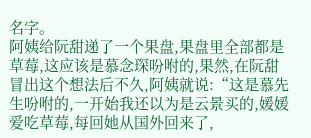名字。
阿姨给阮甜递了一个果盘,果盘里全部都是草莓,这应该是慕念琛吩咐的,果然,在阮甜冒出这个想法后不久,阿姨就说:“这是慕先生吩咐的,一开始我还以为是云景买的,媛媛爱吃草莓,每回她从国外回来了,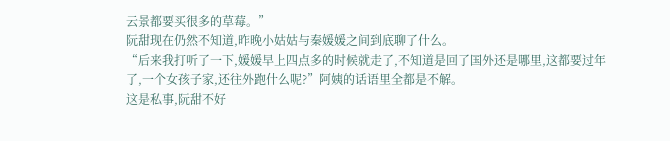云景都要买很多的草莓。”
阮甜现在仍然不知道,昨晚小姑姑与秦媛媛之间到底聊了什么。
“后来我打听了一下,媛媛早上四点多的时候就走了,不知道是回了国外还是哪里,这都要过年了,一个女孩子家,还往外跑什么呢?”阿姨的话语里全都是不解。
这是私事,阮甜不好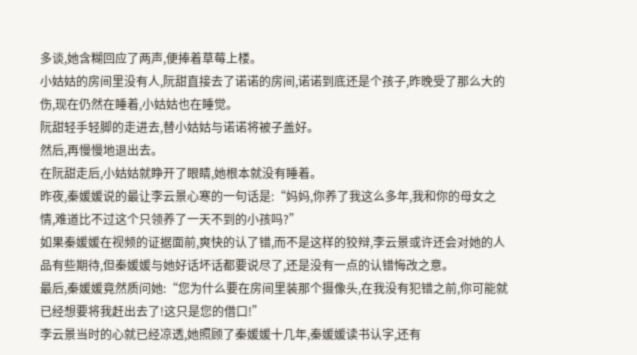多谈,她含糊回应了两声,便捧着草莓上楼。
小姑姑的房间里没有人,阮甜直接去了诺诺的房间,诺诺到底还是个孩子,昨晚受了那么大的伤,现在仍然在睡着,小姑姑也在睡觉。
阮甜轻手轻脚的走进去,替小姑姑与诺诺将被子盖好。
然后,再慢慢地退出去。
在阮甜走后,小姑姑就睁开了眼睛,她根本就没有睡着。
昨夜,秦媛媛说的最让李云景心寒的一句话是:“妈妈,你养了我这么多年,我和你的母女之情,难道比不过这个只领养了一天不到的小孩吗?”
如果秦媛媛在视频的证据面前,爽快的认了错,而不是这样的狡辩,李云景或许还会对她的人品有些期待,但秦媛媛与她好话坏话都要说尽了,还是没有一点的认错悔改之意。
最后,秦媛媛竟然质问她:“您为什么要在房间里装那个摄像头,在我没有犯错之前,你可能就已经想要将我赶出去了!这只是您的借口!”
李云景当时的心就已经凉透,她照顾了秦媛媛十几年,秦媛媛读书认字,还有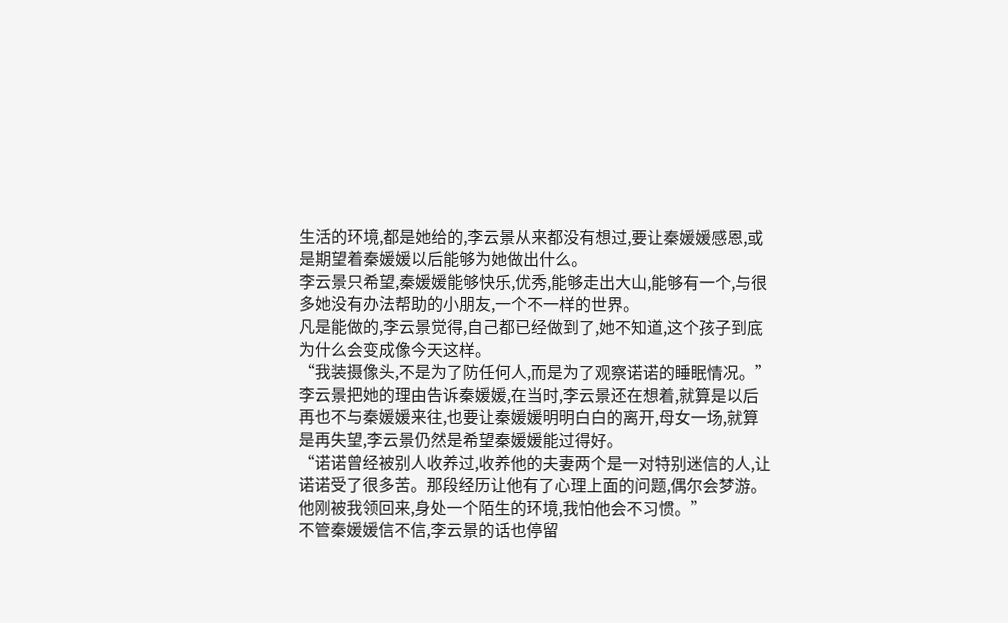生活的环境,都是她给的,李云景从来都没有想过,要让秦媛媛感恩,或是期望着秦媛媛以后能够为她做出什么。
李云景只希望,秦媛媛能够快乐,优秀,能够走出大山,能够有一个,与很多她没有办法帮助的小朋友,一个不一样的世界。
凡是能做的,李云景觉得,自己都已经做到了,她不知道,这个孩子到底为什么会变成像今天这样。
“我装摄像头,不是为了防任何人,而是为了观察诺诺的睡眠情况。”李云景把她的理由告诉秦媛媛,在当时,李云景还在想着,就算是以后再也不与秦媛媛来往,也要让秦媛媛明明白白的离开,母女一场,就算是再失望,李云景仍然是希望秦媛媛能过得好。
“诺诺曾经被别人收养过,收养他的夫妻两个是一对特别迷信的人,让诺诺受了很多苦。那段经历让他有了心理上面的问题,偶尔会梦游。他刚被我领回来,身处一个陌生的环境,我怕他会不习惯。”
不管秦媛媛信不信,李云景的话也停留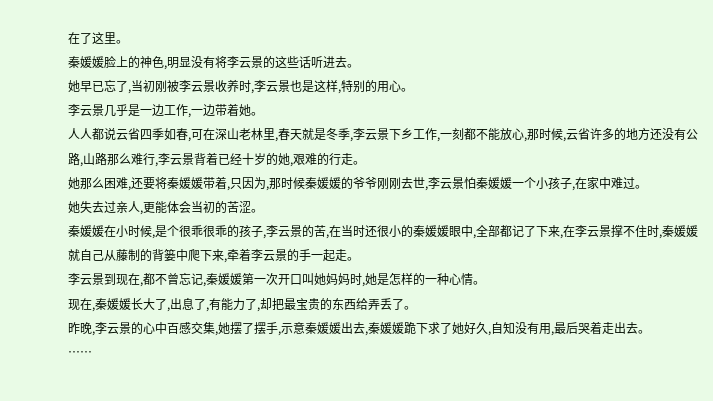在了这里。
秦媛媛脸上的神色,明显没有将李云景的这些话听进去。
她早已忘了,当初刚被李云景收养时,李云景也是这样,特别的用心。
李云景几乎是一边工作,一边带着她。
人人都说云省四季如春,可在深山老林里,春天就是冬季,李云景下乡工作,一刻都不能放心,那时候,云省许多的地方还没有公路,山路那么难行,李云景背着已经十岁的她,艰难的行走。
她那么困难,还要将秦媛媛带着,只因为,那时候秦媛媛的爷爷刚刚去世,李云景怕秦媛媛一个小孩子,在家中难过。
她失去过亲人,更能体会当初的苦涩。
秦媛媛在小时候,是个很乖很乖的孩子,李云景的苦,在当时还很小的秦媛媛眼中,全部都记了下来,在李云景撑不住时,秦媛媛就自己从藤制的背篓中爬下来,牵着李云景的手一起走。
李云景到现在,都不曾忘记,秦媛媛第一次开口叫她妈妈时,她是怎样的一种心情。
现在,秦媛媛长大了,出息了,有能力了,却把最宝贵的东西给弄丢了。
昨晚,李云景的心中百感交集,她摆了摆手,示意秦媛媛出去,秦媛媛跪下求了她好久,自知没有用,最后哭着走出去。
……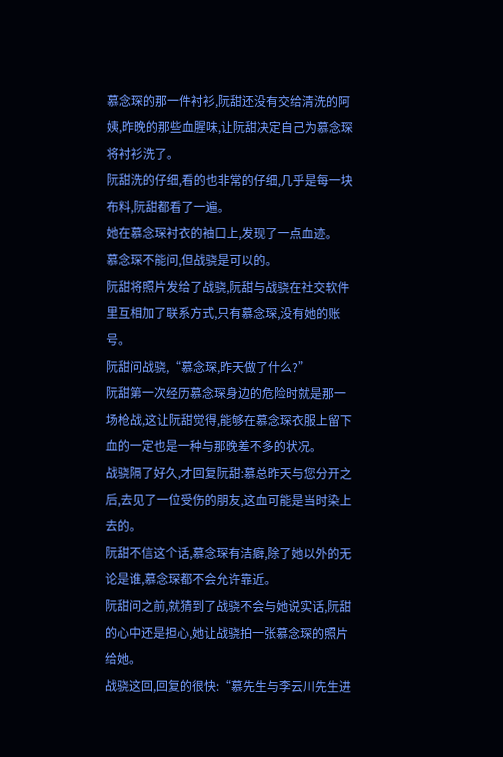慕念琛的那一件衬衫,阮甜还没有交给清洗的阿姨,昨晚的那些血腥味,让阮甜决定自己为慕念琛将衬衫洗了。
阮甜洗的仔细,看的也非常的仔细,几乎是每一块布料,阮甜都看了一遍。
她在慕念琛衬衣的袖口上,发现了一点血迹。
慕念琛不能问,但战骁是可以的。
阮甜将照片发给了战骁,阮甜与战骁在社交软件里互相加了联系方式,只有慕念琛,没有她的账号。
阮甜问战骁,“慕念琛,昨天做了什么?”
阮甜第一次经历慕念琛身边的危险时就是那一场枪战,这让阮甜觉得,能够在慕念琛衣服上留下血的一定也是一种与那晚差不多的状况。
战骁隔了好久,才回复阮甜:慕总昨天与您分开之后,去见了一位受伤的朋友,这血可能是当时染上去的。
阮甜不信这个话,慕念琛有洁癖,除了她以外的无论是谁,慕念琛都不会允许靠近。
阮甜问之前,就猜到了战骁不会与她说实话,阮甜的心中还是担心,她让战骁拍一张慕念琛的照片给她。
战骁这回,回复的很快:“慕先生与李云川先生进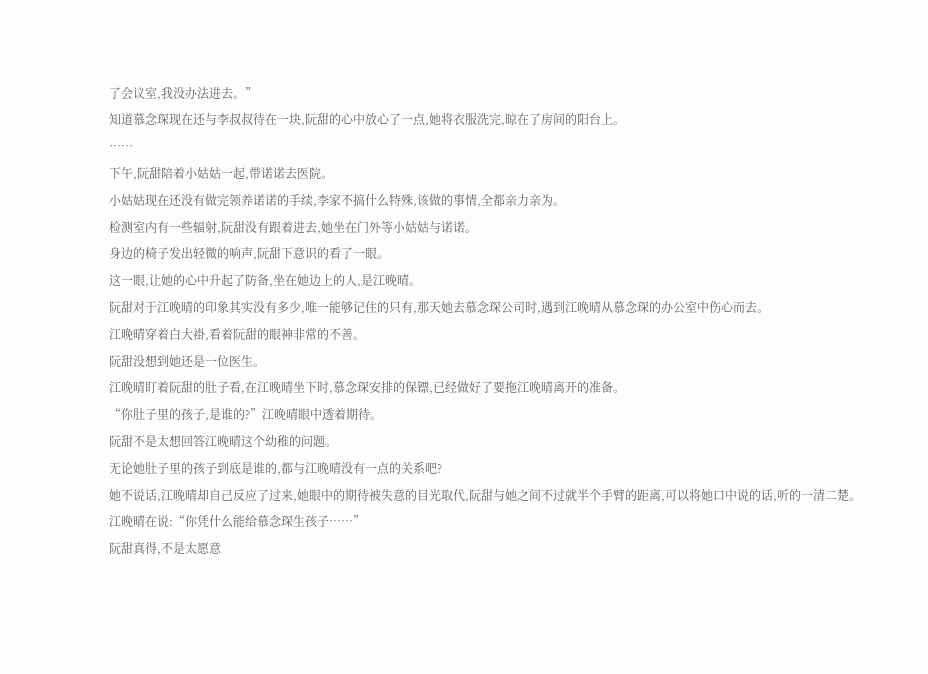了会议室,我没办法进去。”
知道慕念琛现在还与李叔叔待在一块,阮甜的心中放心了一点,她将衣服洗完,晾在了房间的阳台上。
……
下午,阮甜陪着小姑姑一起,带诺诺去医院。
小姑姑现在还没有做完领养诺诺的手续,李家不搞什么特殊,该做的事情,全都亲力亲为。
检测室内有一些辐射,阮甜没有跟着进去,她坐在门外等小姑姑与诺诺。
身边的椅子发出轻微的响声,阮甜下意识的看了一眼。
这一眼,让她的心中升起了防备,坐在她边上的人,是江晚晴。
阮甜对于江晚晴的印象其实没有多少,唯一能够记住的只有,那天她去慕念琛公司时,遇到江晚晴从慕念琛的办公室中伤心而去。
江晚晴穿着白大褂,看着阮甜的眼神非常的不善。
阮甜没想到她还是一位医生。
江晚晴盯着阮甜的肚子看,在江晚晴坐下时,慕念琛安排的保镖,已经做好了要拖江晚晴离开的准备。
“你肚子里的孩子,是谁的?”江晚晴眼中透着期待。
阮甜不是太想回答江晚晴这个幼稚的问题。
无论她肚子里的孩子到底是谁的,都与江晚晴没有一点的关系吧?
她不说话,江晚晴却自己反应了过来,她眼中的期待被失意的目光取代,阮甜与她之间不过就半个手臂的距离,可以将她口中说的话,听的一清二楚。
江晚晴在说:“你凭什么能给慕念琛生孩子……”
阮甜真得,不是太愿意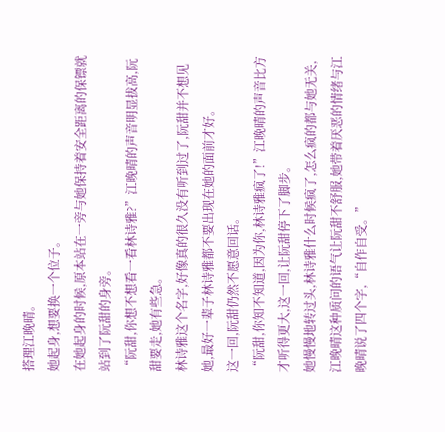搭理江晚晴。
她起身,想要换一个位子。
在她起身的时候,原本站在一旁与她保持着安全距离的保镖就站到了阮甜的身旁。
“阮甜,你想不想看一看林诗雅?”江晚晴的声音明显拔高,阮甜要走,她有些急。
林诗雅这个名字,好像真的很久没有听到过了,阮甜并不想见她,最好一辈子林诗雅都不要出现在她的面前才好。
这一回,阮甜仍然不愿意回话。
“阮甜,你知不知道,因为你,林诗雅疯了!”江晚晴的声音比方才听得更大,这一回,让阮甜停下了脚步。
她慢慢地转过头,林诗雅什么时候疯了,怎么疯的都与她无关,江晚晴这种质问的语气让阮甜不舒服,她带着厌恶的情绪与江晚晴说了四个字,“自作自受。”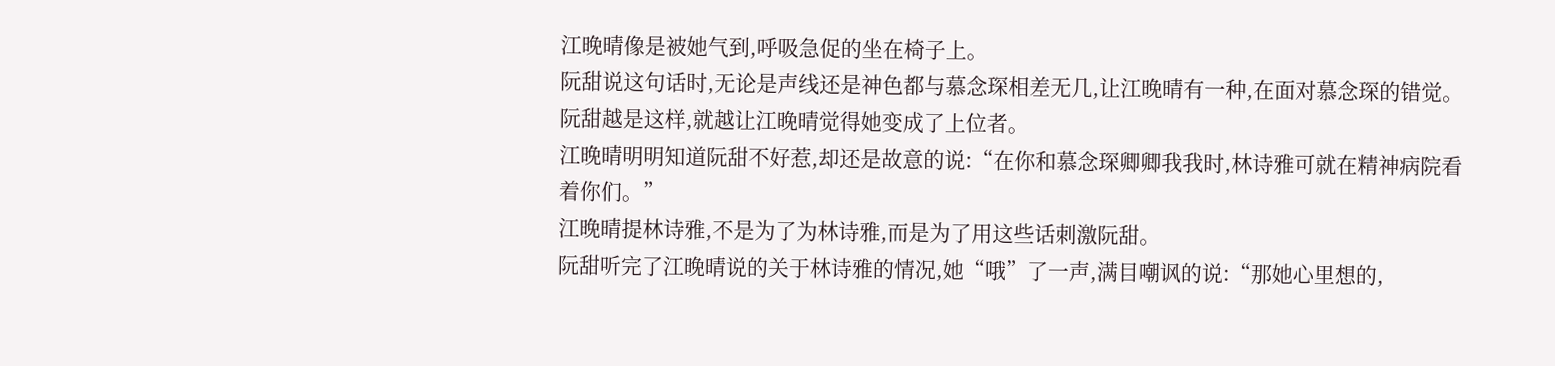江晚晴像是被她气到,呼吸急促的坐在椅子上。
阮甜说这句话时,无论是声线还是神色都与慕念琛相差无几,让江晚晴有一种,在面对慕念琛的错觉。
阮甜越是这样,就越让江晚晴觉得她变成了上位者。
江晚晴明明知道阮甜不好惹,却还是故意的说:“在你和慕念琛卿卿我我时,林诗雅可就在精神病院看着你们。”
江晚晴提林诗雅,不是为了为林诗雅,而是为了用这些话刺激阮甜。
阮甜听完了江晚晴说的关于林诗雅的情况,她“哦”了一声,满目嘲讽的说:“那她心里想的,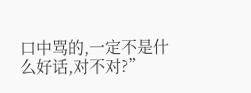口中骂的,一定不是什么好话,对不对?”